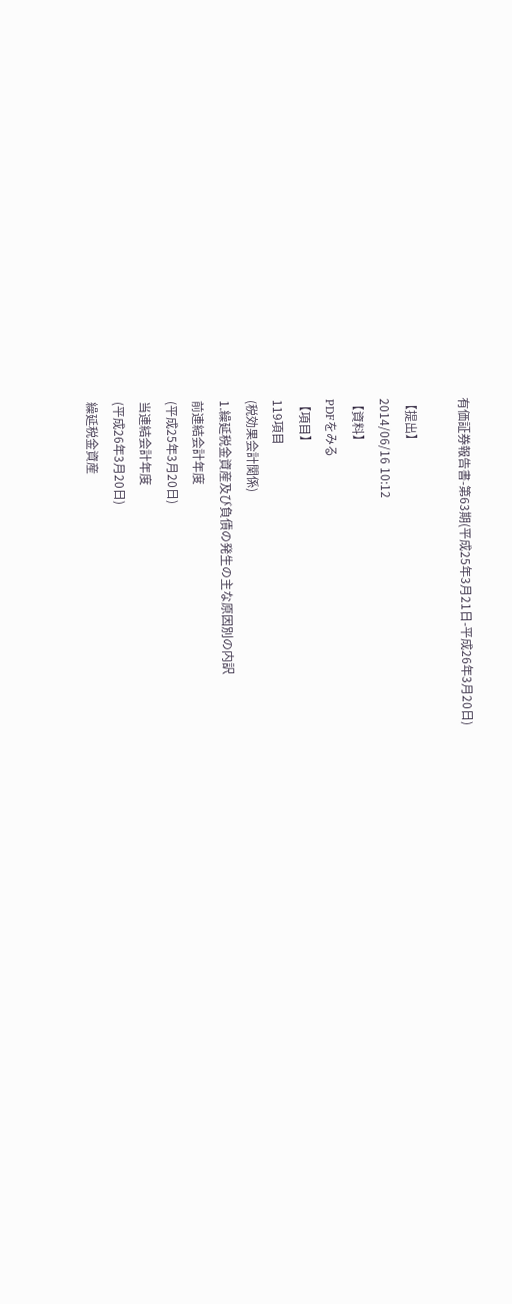有価証券報告書-第63期(平成25年3月21日-平成26年3月20日)

【提出】
2014/06/16 10:12
【資料】
PDFをみる
【項目】
119項目
(税効果会計関係)
1.繰延税金資産及び負債の発生の主な原因別の内訳
前連結会計年度
(平成25年3月20日)
当連結会計年度
(平成26年3月20日)
繰延税金資産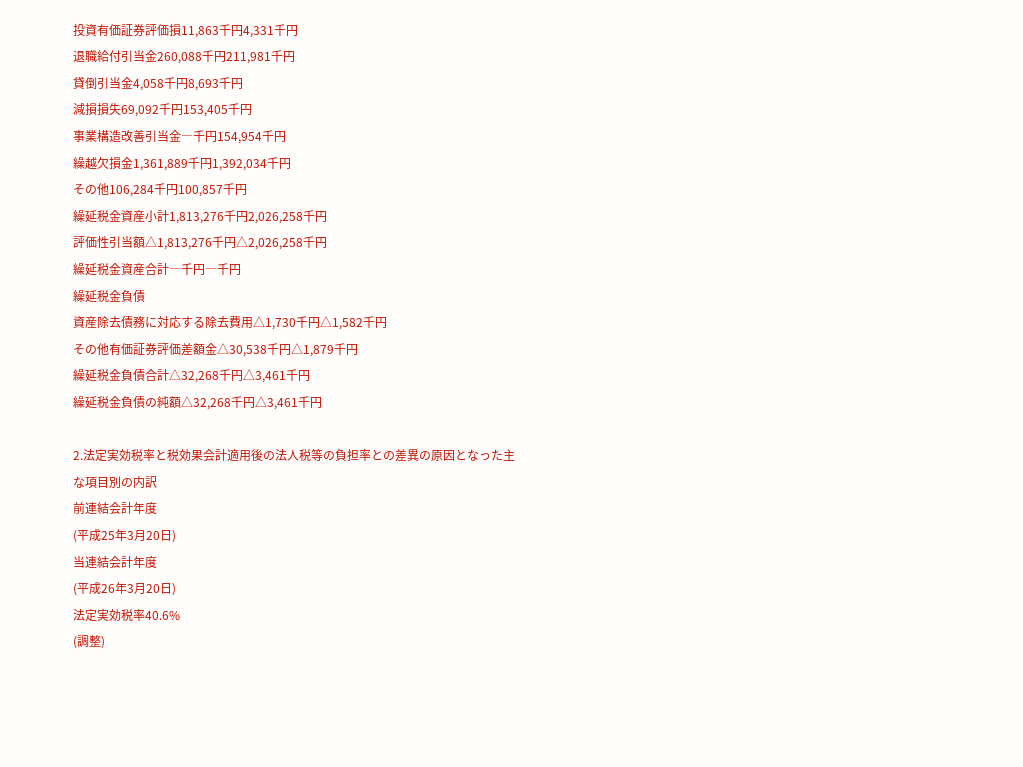投資有価証券評価損11,863千円4,331千円
退職給付引当金260,088千円211,981千円
貸倒引当金4,058千円8,693千円
減損損失69,092千円153,405千円
事業構造改善引当金―千円154,954千円
繰越欠損金1,361,889千円1,392,034千円
その他106,284千円100,857千円
繰延税金資産小計1,813,276千円2,026,258千円
評価性引当額△1,813,276千円△2,026,258千円
繰延税金資産合計―千円―千円
繰延税金負債
資産除去債務に対応する除去費用△1,730千円△1,582千円
その他有価証券評価差額金△30,538千円△1,879千円
繰延税金負債合計△32,268千円△3,461千円
繰延税金負債の純額△32,268千円△3,461千円

2.法定実効税率と税効果会計適用後の法人税等の負担率との差異の原因となった主な項目別の内訳
前連結会計年度
(平成25年3月20日)
当連結会計年度
(平成26年3月20日)
法定実効税率40.6%
(調整)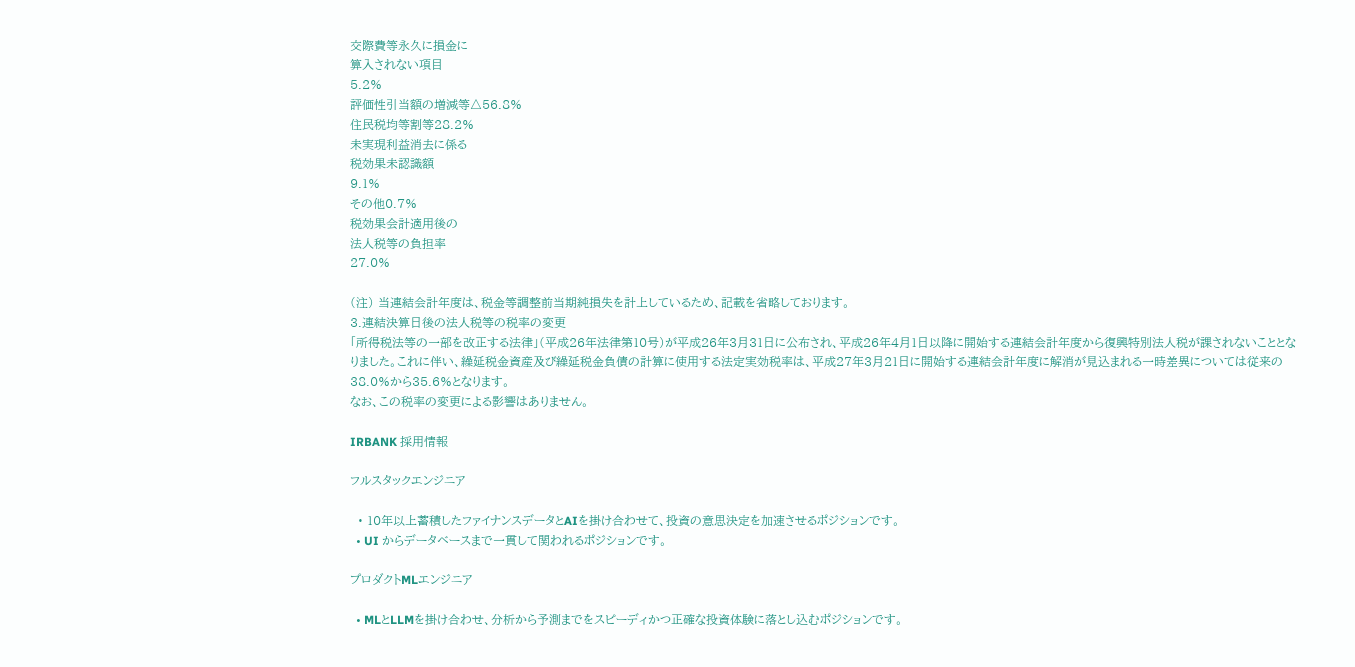交際費等永久に損金に
算入されない項目
5.2%
評価性引当額の増減等△56.8%
住民税均等割等28.2%
未実現利益消去に係る
税効果未認識額
9.1%
その他0.7%
税効果会計適用後の
法人税等の負担率
27.0%

(注) 当連結会計年度は、税金等調整前当期純損失を計上しているため、記載を省略しております。
3.連結決算日後の法人税等の税率の変更
「所得税法等の一部を改正する法律」(平成26年法律第10号)が平成26年3月31日に公布され、平成26年4月1日以降に開始する連結会計年度から復興特別法人税が課されないこととなりました。これに伴い、繰延税金資産及び繰延税金負債の計算に使用する法定実効税率は、平成27年3月21日に開始する連結会計年度に解消が見込まれる一時差異については従来の38.0%から35.6%となります。
なお、この税率の変更による影響はありません。

IRBANK 採用情報

フルスタックエンジニア

  • 10年以上蓄積したファイナンスデータとAIを掛け合わせて、投資の意思決定を加速させるポジションです。
  • UI からデータベースまで一貫して関われるポジションです。

プロダクトMLエンジニア

  • MLとLLMを掛け合わせ、分析から予測までをスピーディかつ正確な投資体験に落とし込むポジションです。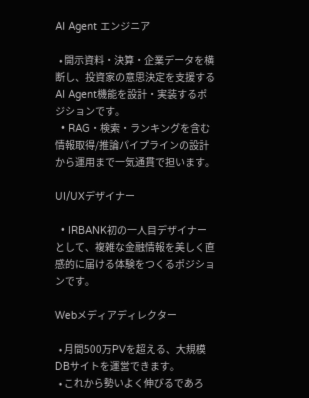AI Agent エンジニア

  • 開示資料・決算・企業データを横断し、投資家の意思決定を支援するAI Agent機能を設計・実装するポジションです。
  • RAG・検索・ランキングを含む情報取得/推論パイプラインの設計から運用まで一気通貫で担います。

UI/UXデザイナー

  • IRBANK初の一人目デザイナーとして、複雑な金融情報を美しく直感的に届ける体験をつくるポジションです。

Webメディアディレクター

  • 月間500万PVを超える、大規模DBサイトを運営できます。
  • これから勢いよく伸びるであろ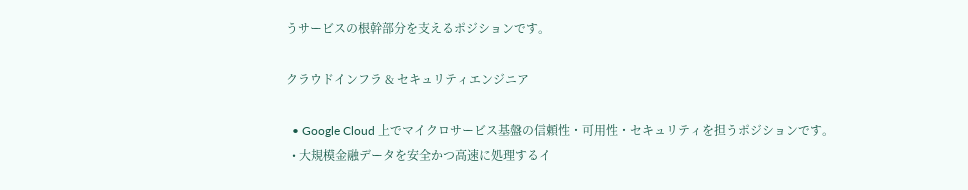うサービスの根幹部分を支えるポジションです。

クラウドインフラ & セキュリティエンジニア

  • Google Cloud 上でマイクロサービス基盤の信頼性・可用性・セキュリティを担うポジションです。
  • 大規模金融データを安全かつ高速に処理するイ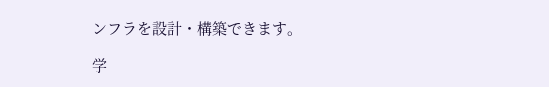ンフラを設計・構築できます。

学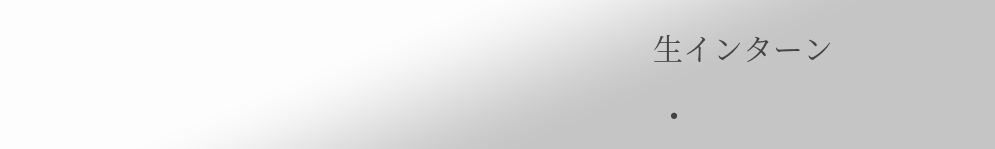生インターン

  •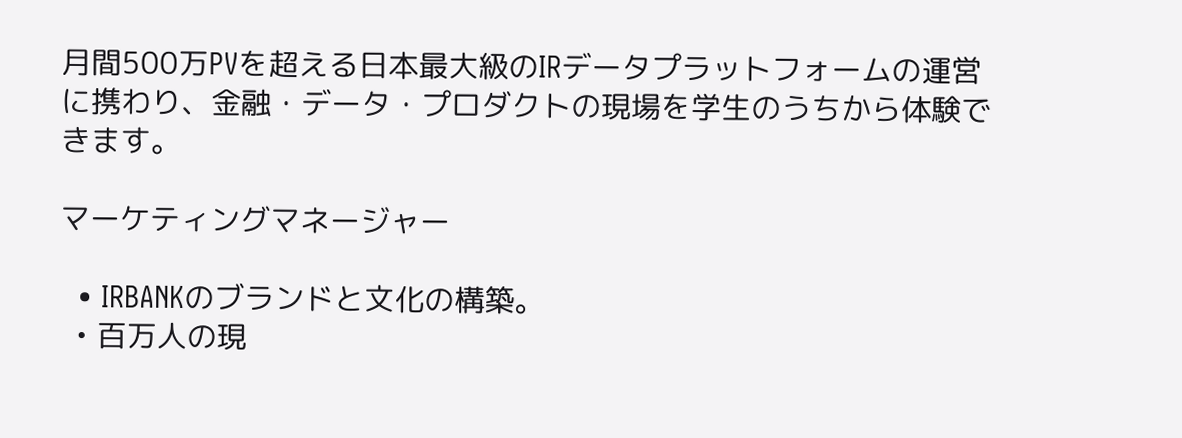月間500万PVを超える日本最大級のIRデータプラットフォームの運営に携わり、金融・データ・プロダクトの現場を学生のうちから体験できます。

マーケティングマネージャー

  • IRBANKのブランドと文化の構築。
  • 百万人の現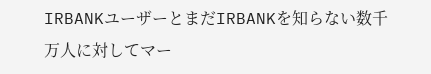IRBANKユーザーとまだIRBANKを知らない数千万人に対してマー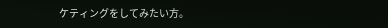ケティングをしてみたい方。